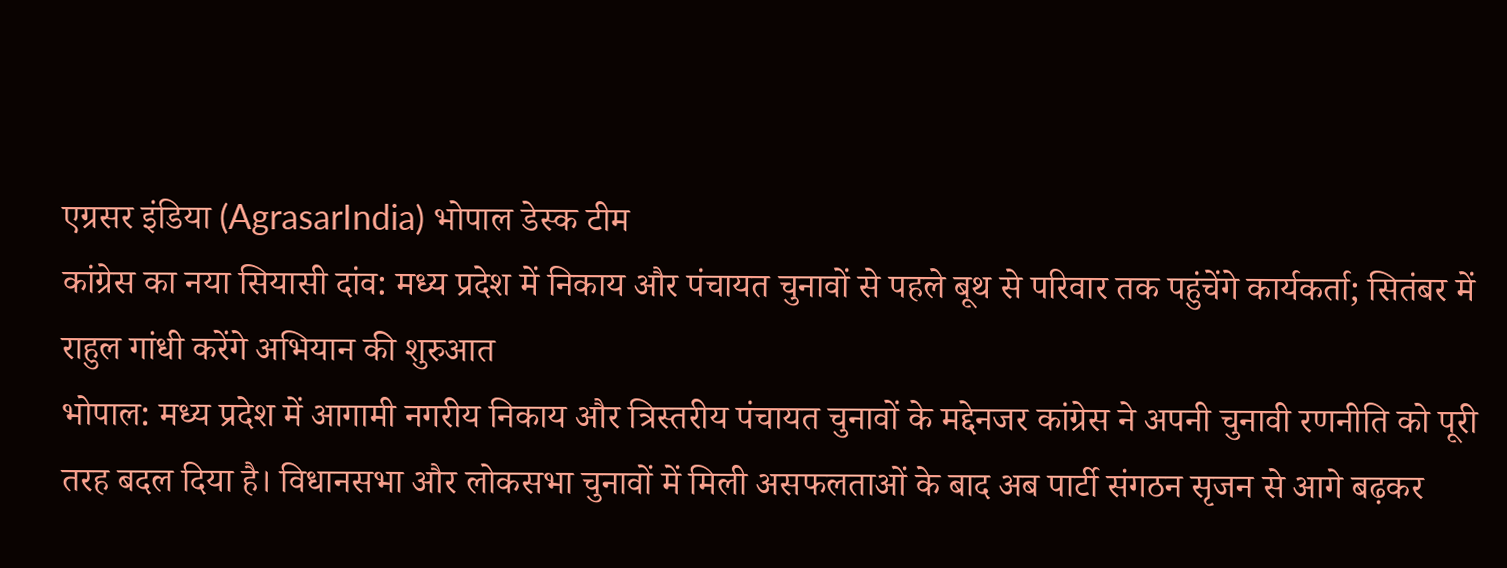एग्रसर इंडिया (AgrasarIndia) भोपाल डेस्क टीम
कांग्रेस का नया सियासी दांव: मध्य प्रदेश में निकाय और पंचायत चुनावों से पहले बूथ से परिवार तक पहुंचेंगे कार्यकर्ता; सितंबर में राहुल गांधी करेंगे अभियान की शुरुआत
भोपाल: मध्य प्रदेश में आगामी नगरीय निकाय और त्रिस्तरीय पंचायत चुनावों के मद्देनजर कांग्रेस ने अपनी चुनावी रणनीति को पूरी तरह बदल दिया है। विधानसभा और लोकसभा चुनावों में मिली असफलताओं के बाद अब पार्टी संगठन सृजन से आगे बढ़कर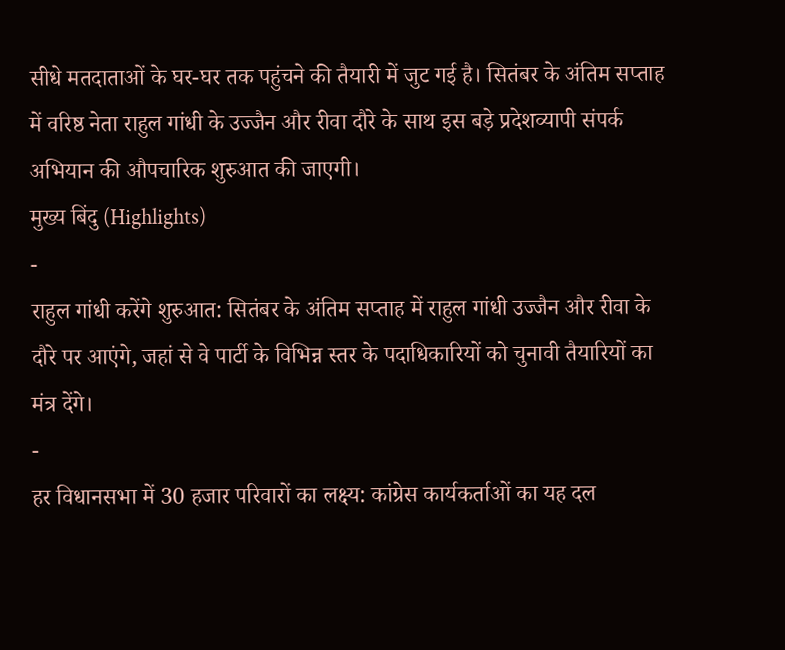सीधे मतदाताओं के घर-घर तक पहुंचने की तैयारी में जुट गई है। सितंबर के अंतिम सप्ताह में वरिष्ठ नेता राहुल गांधी के उज्जैन और रीवा दौरे के साथ इस बड़े प्रदेशव्यापी संपर्क अभियान की औपचारिक शुरुआत की जाएगी।
मुख्य बिंदु (Highlights)
-
राहुल गांधी करेंगे शुरुआत: सितंबर के अंतिम सप्ताह में राहुल गांधी उज्जैन और रीवा के दौरे पर आएंगे, जहां से वे पार्टी के विभिन्न स्तर के पदाधिकारियों को चुनावी तैयारियों का मंत्र देंगे।
-
हर विधानसभा में 30 हजार परिवारों का लक्ष्य: कांग्रेस कार्यकर्ताओं का यह दल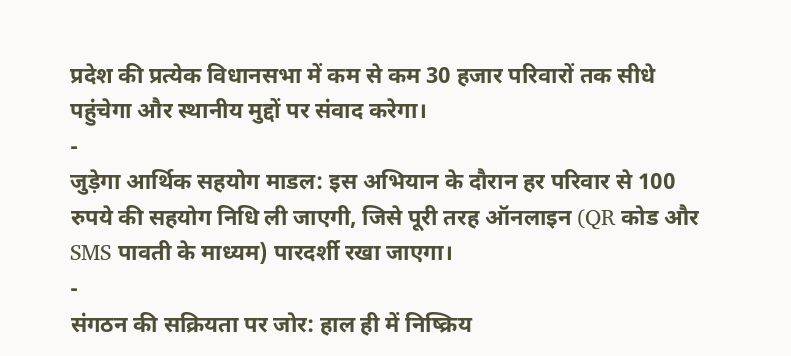प्रदेश की प्रत्येक विधानसभा में कम से कम 30 हजार परिवारों तक सीधे पहुंचेगा और स्थानीय मुद्दों पर संवाद करेगा।
-
जुड़ेगा आर्थिक सहयोग माडल: इस अभियान के दौरान हर परिवार से 100 रुपये की सहयोग निधि ली जाएगी, जिसे पूरी तरह ऑनलाइन (QR कोड और SMS पावती के माध्यम) पारदर्शी रखा जाएगा।
-
संगठन की सक्रियता पर जोर: हाल ही में निष्क्रिय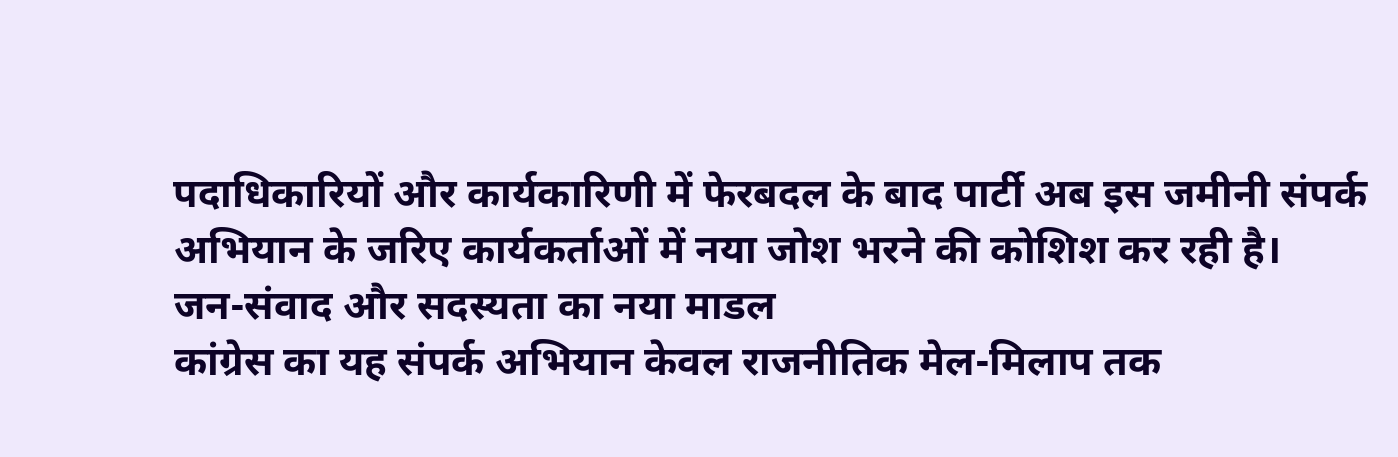पदाधिकारियों और कार्यकारिणी में फेरबदल के बाद पार्टी अब इस जमीनी संपर्क अभियान के जरिए कार्यकर्ताओं में नया जोश भरने की कोशिश कर रही है।
जन-संवाद और सदस्यता का नया माडल
कांग्रेस का यह संपर्क अभियान केवल राजनीतिक मेल-मिलाप तक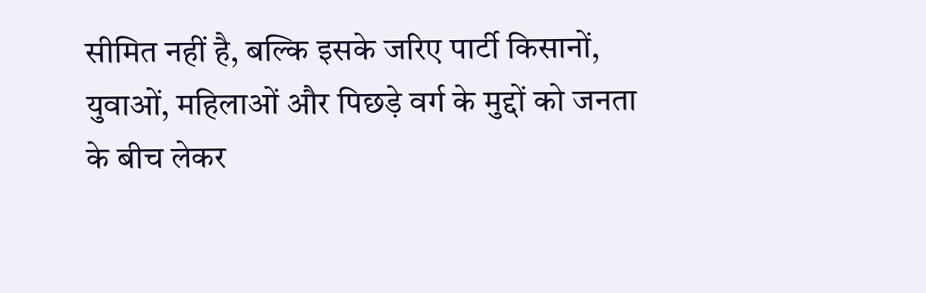सीमित नहीं है, बल्कि इसके जरिए पार्टी किसानों, युवाओं, महिलाओं और पिछड़े वर्ग के मुद्दों को जनता के बीच लेकर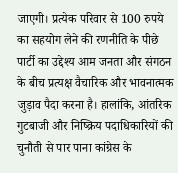जाएगी। प्रत्येक परिवार से 100 रुपये का सहयोग लेने की रणनीति के पीछे पार्टी का उद्देश्य आम जनता और संगठन के बीच प्रत्यक्ष वैचारिक और भावनात्मक जुड़ाव पैदा करना है। हालांकि, आंतरिक गुटबाजी और निष्क्रिय पदाधिकारियों की चुनौती से पार पाना कांग्रेस के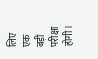लिए एक बड़ी परीक्षा होगी।